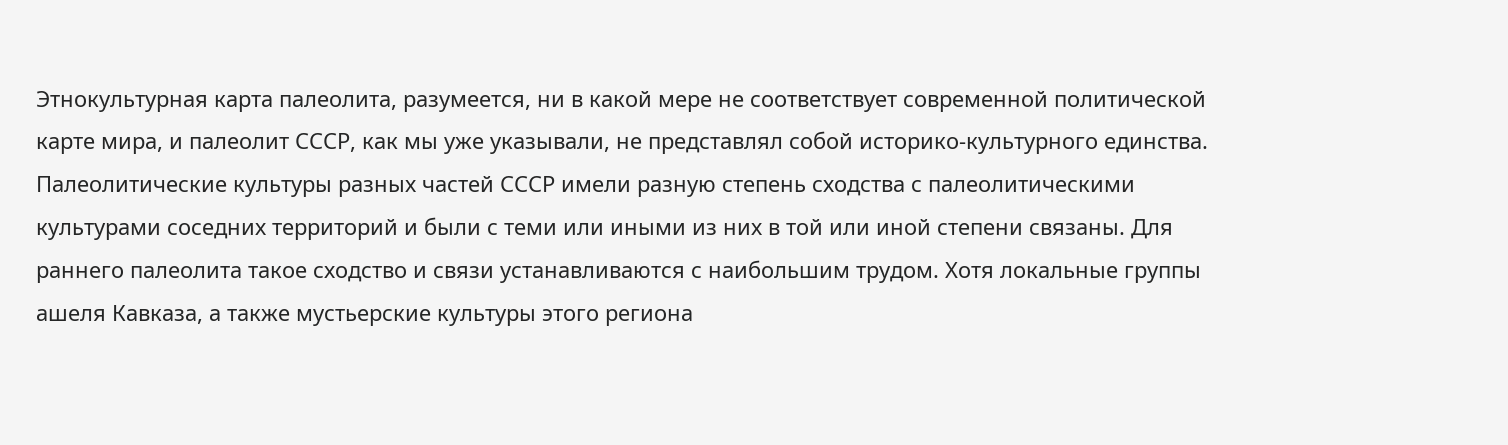Этнокультурная карта палеолита, разумеется, ни в какой мере не соответствует современной политической карте мира, и палеолит СССР, как мы уже указывали, не представлял собой историко-культурного единства. Палеолитические культуры разных частей СССР имели разную степень сходства с палеолитическими культурами соседних территорий и были с теми или иными из них в той или иной степени связаны. Для раннего палеолита такое сходство и связи устанавливаются с наибольшим трудом. Хотя локальные группы ашеля Кавказа, а также мустьерские культуры этого региона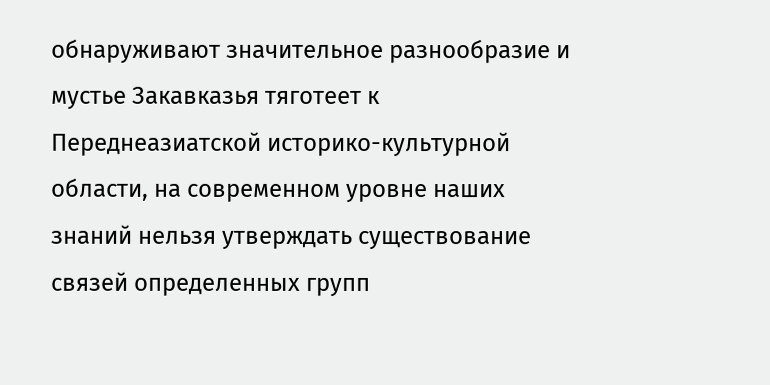обнаруживают значительное разнообразие и мустье Закавказья тяготеет к Переднеазиатской историко-культурной области, на современном уровне наших знаний нельзя утверждать существование связей определенных групп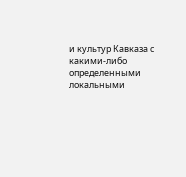и культур Кавказа с какими-либо определенными локальными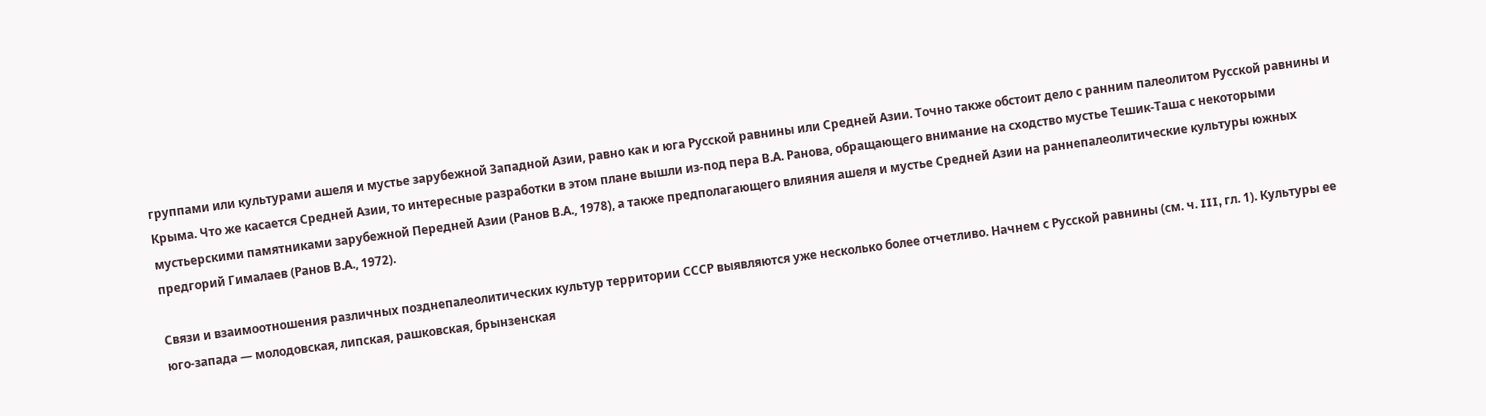группами или культурами ашеля и мустье зарубежной Западной Азии, равно как и юга Русской равнины или Средней Азии. Точно также обстоит дело с ранним палеолитом Русской равнины и Крыма. Что же касается Средней Азии, то интересные разработки в этом плане вышли из-под пера В.А. Ранова, обращающего внимание на сходство мустье Тешик-Таша с некоторыми мустьерскими памятниками зарубежной Передней Азии (Ранов В.А., 1978), а также предполагающего влияния ашеля и мустье Средней Азии на раннепалеолитические культуры южных предгорий Гималаев (Ранов В.А., 1972).

Связи и взаимоотношения различных позднепалеолитических культур территории СССР выявляются уже несколько более отчетливо. Начнем с Русской равнины (см. ч. III, гл. 1). Культуры ее юго-запада — молодовская, липская, рашковская, брынзенская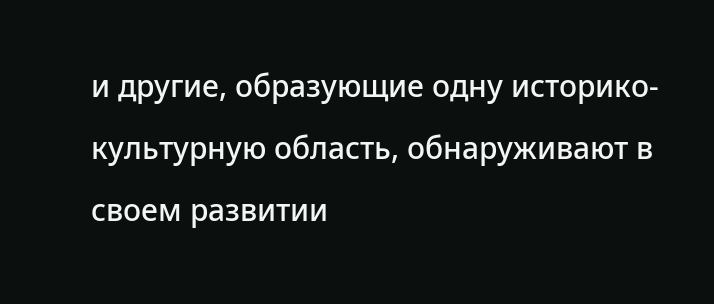и другие, образующие одну историко-культурную область, обнаруживают в своем развитии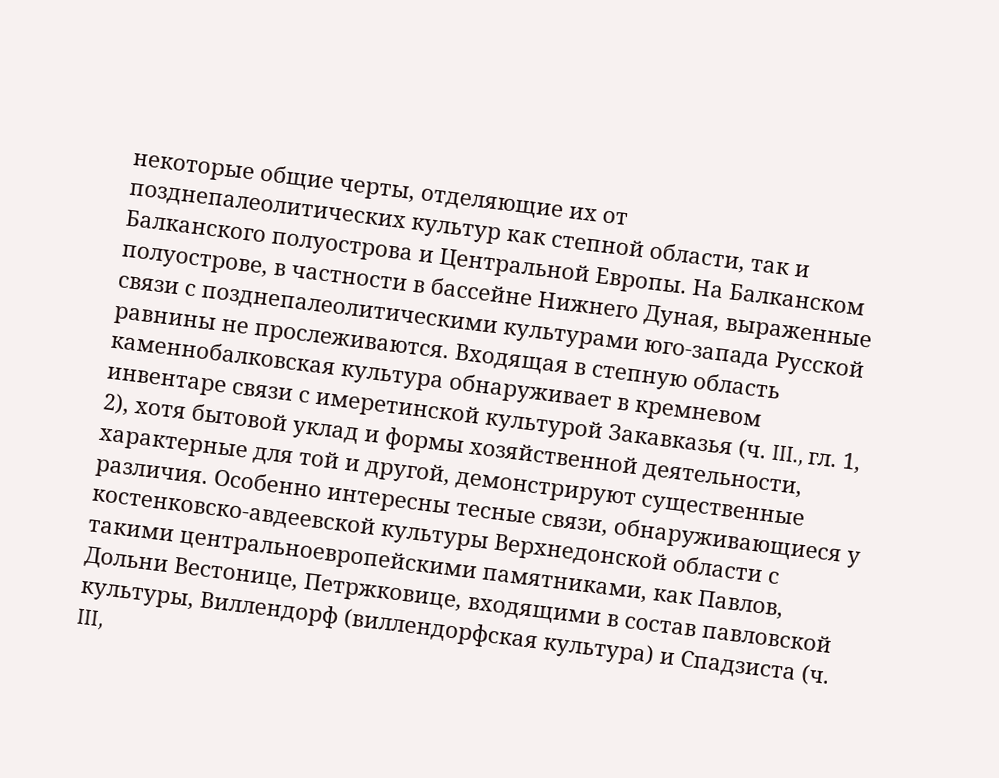некоторые общие черты, отделяющие их от позднепалеолитических культур как степной области, так и Балканского полуострова и Центральной Европы. На Балканском полуострове, в частности в бассейне Нижнего Дуная, выраженные связи с позднепалеолитическими культурами юго-запада Русской равнины не прослеживаются. Входящая в степную область каменнобалковская культура обнаруживает в кремневом инвентаре связи с имеретинской культурой Закавказья (ч. III., гл. 1, 2), хотя бытовой уклад и формы хозяйственной деятельности, характерные для той и другой, демонстрируют существенные различия. Особенно интересны тесные связи, обнаруживающиеся у костенковско-авдеевской культуры Верхнедонской области с такими центральноевропейскими памятниками, как Павлов, Дольни Вестонице, Петржковице, входящими в состав павловской культуры, Виллендорф (виллендорфская культура) и Спадзиста (ч. III,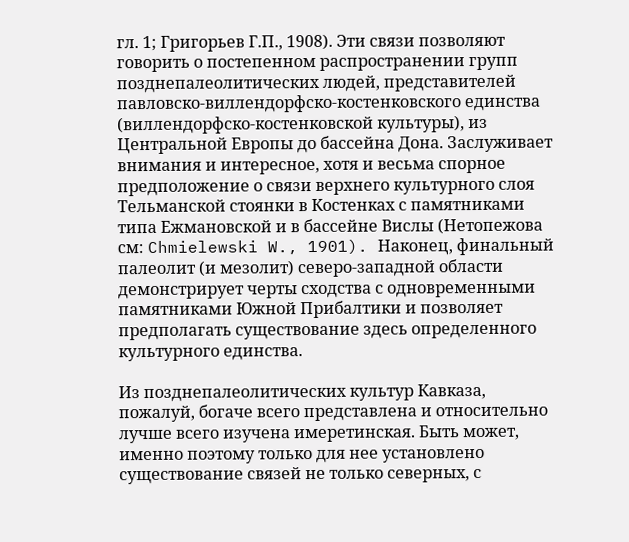гл. 1; Григорьев Г.П., 1908). Эти связи позволяют говорить о постепенном распространении групп позднепалеолитических людей, представителей павловско-виллендорфско-костенковского единства (виллендорфско-костенковской культуры), из Центральной Европы до бассейна Дона. Заслуживает внимания и интересное, хотя и весьма спорное предположение о связи верхнего культурного слоя Тельманской стоянки в Костенках с памятниками типа Ежмановской и в бассейне Вислы (Нетопежова см: Chmielewski W., 1901). Наконец, финальный палеолит (и мезолит) северо-западной области демонстрирует черты сходства с одновременными памятниками Южной Прибалтики и позволяет предполагать существование здесь определенного культурного единства.

Из позднепалеолитических культур Кавказа, пожалуй, богаче всего представлена и относительно лучше всего изучена имеретинская. Быть может, именно поэтому только для нее установлено существование связей не только северных, с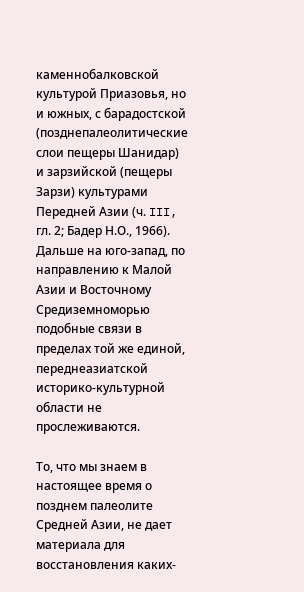каменнобалковской культурой Приазовья, но и южных, с барадостской (позднепалеолитические слои пещеры Шанидар) и зарзийской (пещеры Зарзи) культурами Передней Азии (ч. III, гл. 2; Бадер Н.О., 1966). Дальше на юго-запад, по направлению к Малой Азии и Восточному Средиземноморью подобные связи в пределах той же единой, переднеазиатской историко-культурной области не прослеживаются.

То, что мы знаем в настоящее время о позднем палеолите Средней Азии, не дает материала для восстановления каких-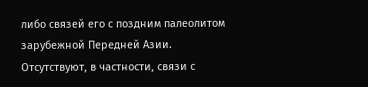либо связей его с поздним палеолитом зарубежной Передней Азии. Отсутствуют, в частности, связи с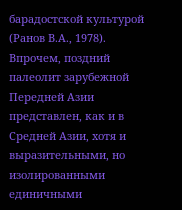барадостской культурой (Ранов В.А., 1978). Впрочем, поздний палеолит зарубежной Передней Азии представлен, как и в Средней Азии, хотя и выразительными, но изолированными единичными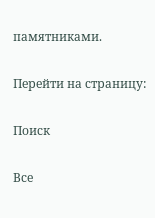памятниками.

Перейти на страницу:

Поиск

Все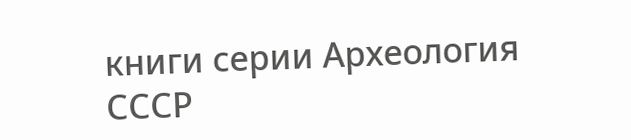книги серии Археология СССР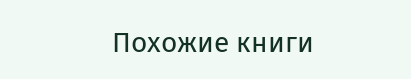Похожие книги